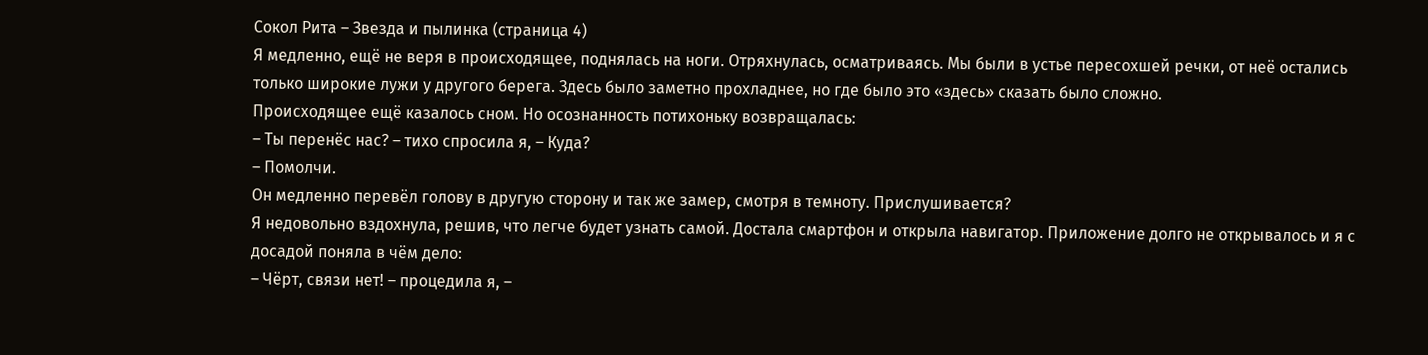Сокол Рита – Звезда и пылинка (страница 4)
Я медленно, ещё не веря в происходящее, поднялась на ноги. Отряхнулась, осматриваясь. Мы были в устье пересохшей речки, от неё остались только широкие лужи у другого берега. Здесь было заметно прохладнее, но где было это «здесь» сказать было сложно.
Происходящее ещё казалось сном. Но осознанность потихоньку возвращалась:
– Ты перенёс нас? – тихо спросила я, – Куда?
– Помолчи.
Он медленно перевёл голову в другую сторону и так же замер, смотря в темноту. Прислушивается?
Я недовольно вздохнула, решив, что легче будет узнать самой. Достала смартфон и открыла навигатор. Приложение долго не открывалось и я с досадой поняла в чём дело:
– Чёрт, связи нет! – процедила я, –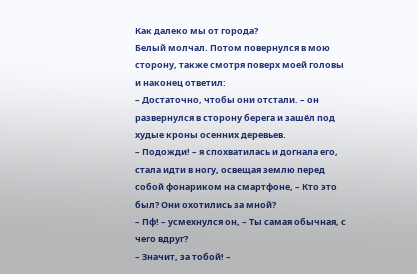Как далеко мы от города?
Белый молчал. Потом повернулся в мою сторону, также смотря поверх моей головы и наконец ответил:
– Достаточно, чтобы они отстали. – он развернулся в сторону берега и зашёл под худые кроны осенних деревьев.
– Подожди! – я спохватилась и догнала его, стала идти в ногу, освещая землю перед собой фонариком на смартфоне, – Кто это был? Они охотились за мной?
– Пф! – усмехнулся он, – Ты самая обычная, с чего вдруг?
– Значит, за тобой! –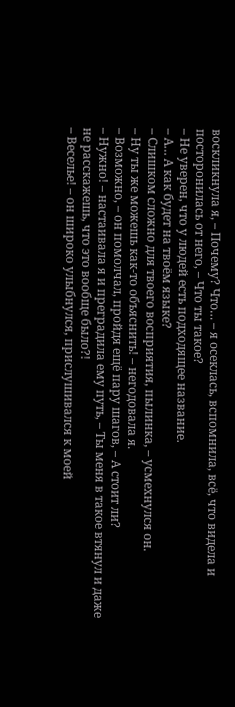воскликнула я, – Почему? Что… – я осеклась, вспомнила, всё, что видела и посторонилась от него, – Что ты такое?
– Не уверен, что у людей есть подходящее название.
– А… А как будет на твоём языке?
– Слишком сложно для твоего восприятия, пылинка, – усмехнулся он.
– Ну ты же можешь как-то объяснить! – негодовала я.
– Возможно, – он помолчал, пройдя ещё пару шагов, – А стоит ли?
– Нужно! – настаивала я и преградила ему путь, – Ты меня в такое втянул и даже не расскажешь, что это вообще было?!
– Веселье! – он широко улыбнулся, прислушивался к моей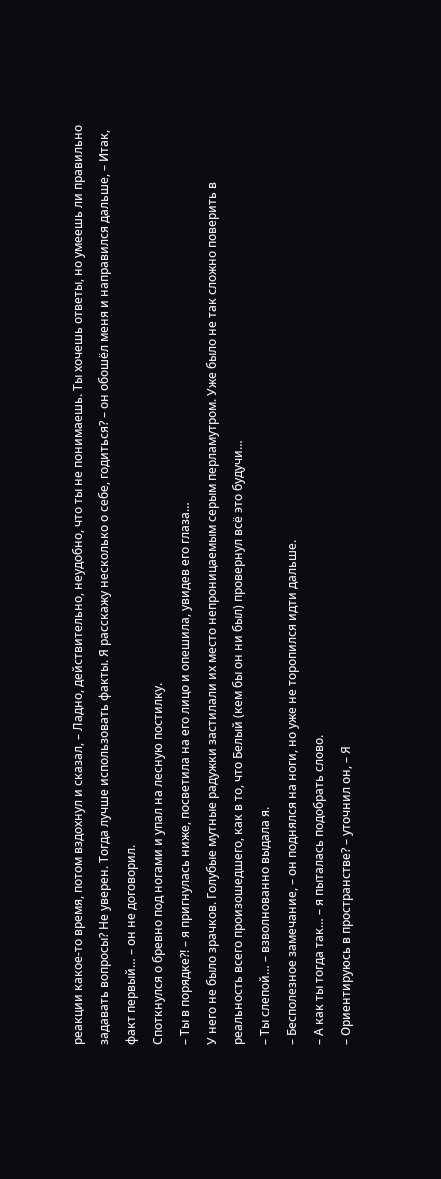реакции какое-то время, потом вздохнул и сказал, – Ладно, действительно, неудобно, что ты не понимаешь. Ты хочешь ответы, но умеешь ли правильно задавать вопросы? Не уверен. Тогда лучше использовать факты. Я расскажу несколько о себе, годиться? – он обошёл меня и направился дальше, – Итак, факт первый… – он не договорил.
Споткнулся о бревно под ногами и упал на лесную постилку.
– Ты в порядке?! – я пригнулась ниже, посветила на его лицо и опешила, увидев его глаза…
У него не было зрачков. Голубые мутные радужки застилали их место непроницаемым серым перламутром. Уже было не так сложно поверить в реальность всего произошедшего, как в то, что Белый (кем бы он ни был) провернул всё это будучи…
– Ты слепой… – взволнованно выдала я.
– Бесполезное замечание, – он поднялся на ноги, но уже не торопился идти дальше.
– А как ты тогда так… – я пыталась подобрать слово.
– Ориентируюсь в пространстве? – уточнил он, – Я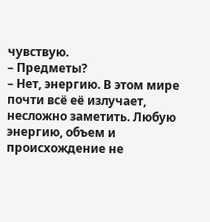чувствую.
– Предметы?
– Нет, энергию. В этом мире почти всё её излучает, несложно заметить. Любую энергию, объем и происхождение не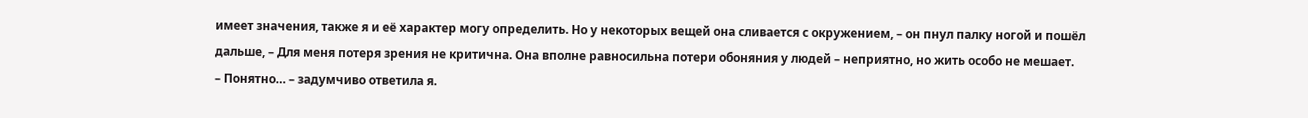имеет значения, также я и её характер могу определить. Но у некоторых вещей она сливается с окружением, – он пнул палку ногой и пошёл дальше, – Для меня потеря зрения не критична. Она вполне равносильна потери обоняния у людей – неприятно, но жить особо не мешает.
– Понятно… – задумчиво ответила я.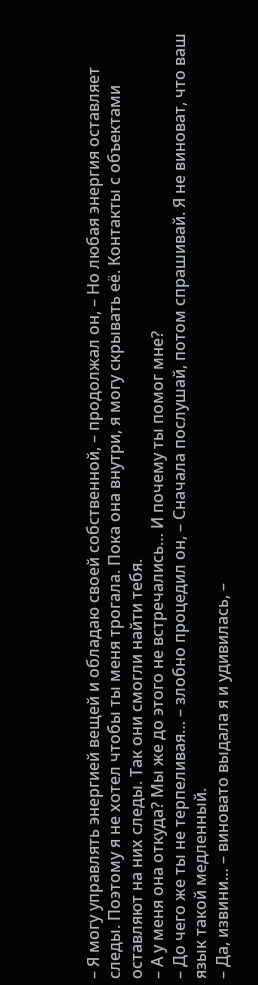– Я могу управлять энергией вещей и обладаю своей собственной, – продолжал он, – Но любая энергия оставляет следы. Поэтому я не хотел чтобы ты меня трогала. Пока она внутри, я могу скрывать её. Контакты с объектами оставляют на них следы. Так они смогли найти тебя.
– А у меня она откуда? Мы же до этого не встречались… И почему ты помог мне?
– До чего же ты не терпеливая… – злобно процедил он, – Сначала послушай, потом спрашивай. Я не виноват, что ваш язык такой медленный.
– Да, извини… – виновато выдала я и удивилась, –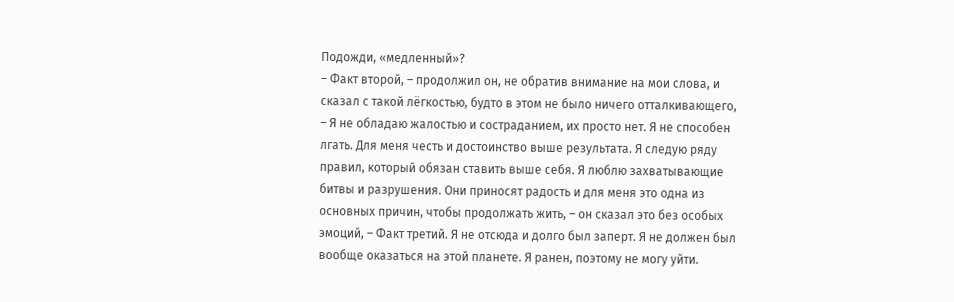Подожди, «медленный»?
– Факт второй, – продолжил он, не обратив внимание на мои слова, и сказал с такой лёгкостью, будто в этом не было ничего отталкивающего, – Я не обладаю жалостью и состраданием, их просто нет. Я не способен лгать. Для меня честь и достоинство выше результата. Я следую ряду правил, который обязан ставить выше себя. Я люблю захватывающие битвы и разрушения. Они приносят радость и для меня это одна из основных причин, чтобы продолжать жить, – он сказал это без особых эмоций, – Факт третий. Я не отсюда и долго был заперт. Я не должен был вообще оказаться на этой планете. Я ранен, поэтому не могу уйти.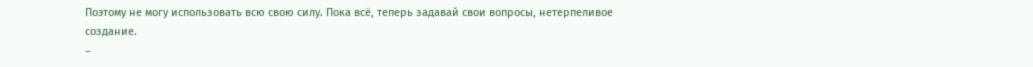Поэтому не могу использовать всю свою силу. Пока всё, теперь задавай свои вопросы, нетерпеливое создание.
–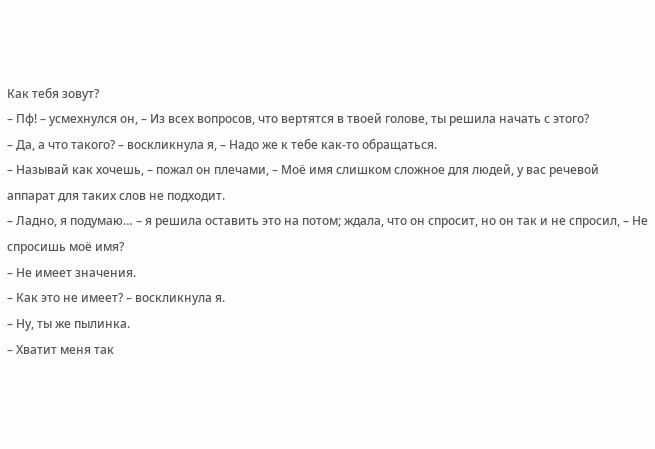Как тебя зовут?
– Пф! – усмехнулся он, – Из всех вопросов, что вертятся в твоей голове, ты решила начать с этого?
– Да, а что такого? – воскликнула я, – Надо же к тебе как-то обращаться.
– Называй как хочешь, – пожал он плечами, – Моё имя слишком сложное для людей, у вас речевой аппарат для таких слов не подходит.
– Ладно, я подумаю… – я решила оставить это на потом; ждала, что он спросит, но он так и не спросил, – Не спросишь моё имя?
– Не имеет значения.
– Как это не имеет? – воскликнула я.
– Ну, ты же пылинка.
– Хватит меня так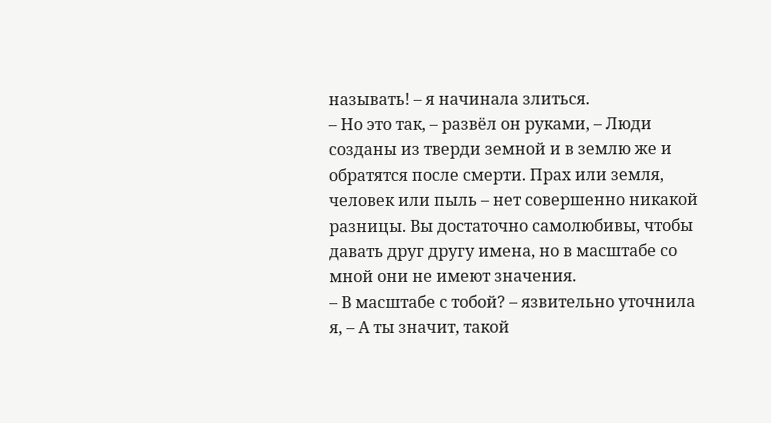называть! – я начинала злиться.
– Но это так, – развёл он руками, – Люди созданы из тверди земной и в землю же и обратятся после смерти. Прах или земля, человек или пыль – нет совершенно никакой разницы. Вы достаточно самолюбивы, чтобы давать друг другу имена, но в масштабе со мной они не имеют значения.
– В масштабе с тобой? – язвительно уточнила я, – А ты значит, такой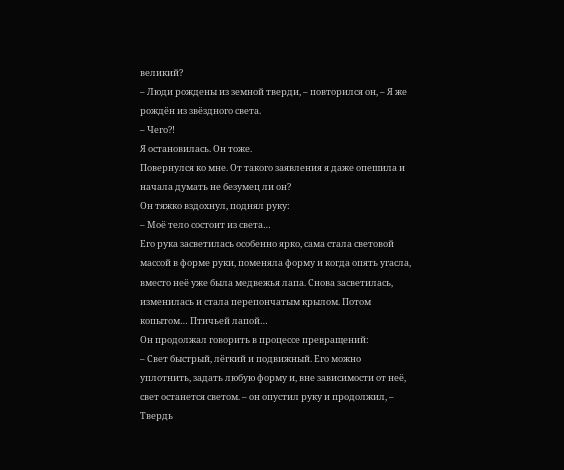великий?
– Люди рождены из земной тверди, – повторился он, – Я же рождён из звёздного света.
– Чего?!
Я остановилась. Он тоже.
Повернулся ко мне. От такого заявления я даже опешила и начала думать не безумец ли он?
Он тяжко вздохнул, поднял руку:
– Моё тело состоит из света…
Его рука засветилась особенно ярко, сама стала световой массой в форме руки, поменяла форму и когда опять угасла, вместо неё уже была медвежья лапа. Снова засветилась, изменилась и стала перепончатым крылом. Потом копытом… Птичьей лапой…
Он продолжал говорить в процессе превращений:
– Свет быстрый, лёгкий и подвижный. Его можно уплотнить, задать любую форму и, вне зависимости от неё, свет останется светом. – он опустил руку и продолжил, – Твердь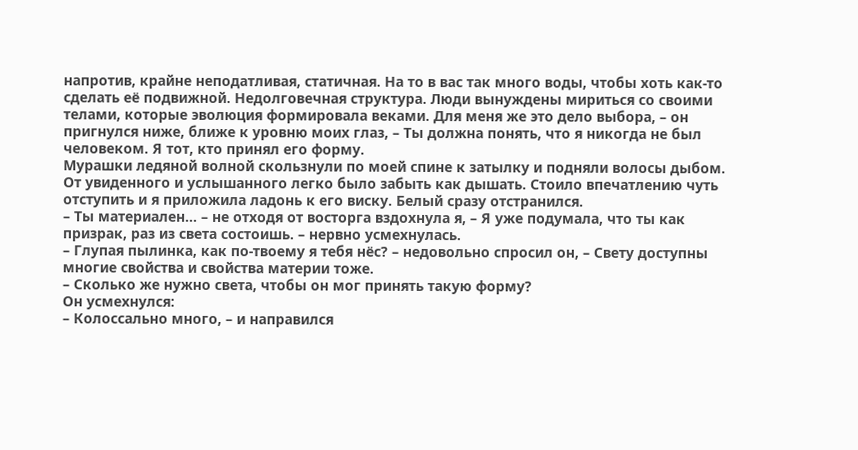напротив, крайне неподатливая, статичная. На то в вас так много воды, чтобы хоть как-то сделать её подвижной. Недолговечная структура. Люди вынуждены мириться со своими телами, которые эволюция формировала веками. Для меня же это дело выбора, – он пригнулся ниже, ближе к уровню моих глаз, – Ты должна понять, что я никогда не был человеком. Я тот, кто принял его форму.
Мурашки ледяной волной скользнули по моей спине к затылку и подняли волосы дыбом. От увиденного и услышанного легко было забыть как дышать. Стоило впечатлению чуть отступить и я приложила ладонь к его виску. Белый сразу отстранился.
– Ты материален… – не отходя от восторга вздохнула я, – Я уже подумала, что ты как призрак, раз из света состоишь. – нервно усмехнулась.
– Глупая пылинка, как по-твоему я тебя нёс? – недовольно спросил он, – Свету доступны многие свойства и свойства материи тоже.
– Сколько же нужно света, чтобы он мог принять такую форму?
Он усмехнулся:
– Колоссально много, – и направился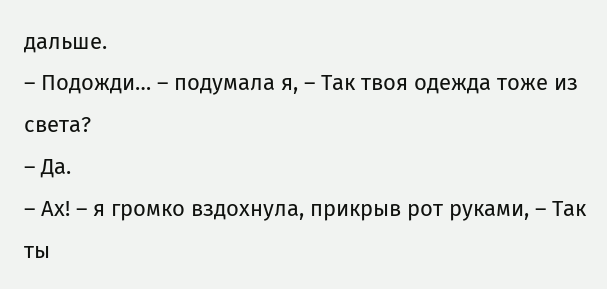дальше.
– Подожди… – подумала я, – Так твоя одежда тоже из света?
– Да.
– Ах! – я громко вздохнула, прикрыв рот руками, – Так ты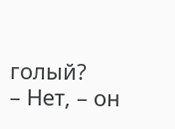голый?
– Нет, – он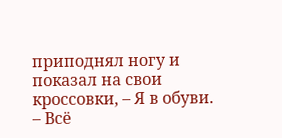приподнял ногу и показал на свои кроссовки, – Я в обуви.
– Всё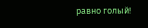равно голый!